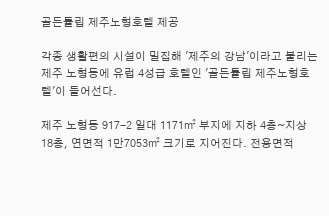골든튤립 제주노형호텔 제공

각종 생활편의 시설이 밀집해 '제주의 강남'이라고 불리는 제주 노형동에 유럽 4성급 호텔인 '골든튤립 제주노형호텔'이 들어선다.

제주 노형동 917-2 일대 1171㎡ 부지에 지하 4층~지상 18층, 연면적 1만7053㎡ 크기로 지어진다. 전용면적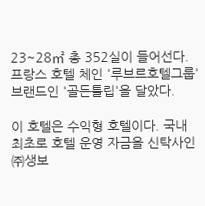23~28㎡ 총 352실이 들어선다. 프랑스 호텔 체인 '루브르호텔그룹' 브랜드인 '골든튤립'을 달았다.

이 호텔은 수익형 호텔이다. 국내 최초로 호텔 운영 자금을 신탁사인 ㈜생보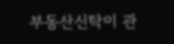부동산신탁이 관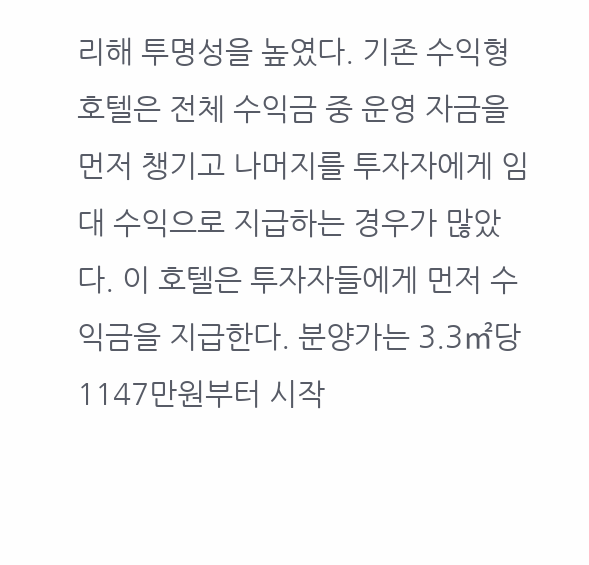리해 투명성을 높였다. 기존 수익형 호텔은 전체 수익금 중 운영 자금을 먼저 챙기고 나머지를 투자자에게 임대 수익으로 지급하는 경우가 많았다. 이 호텔은 투자자들에게 먼저 수익금을 지급한다. 분양가는 3.3㎡당 1147만원부터 시작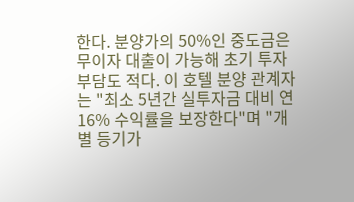한다. 분양가의 50%인 중도금은 무이자 대출이 가능해 초기 투자 부담도 적다. 이 호텔 분양 관계자는 "최소 5년간 실투자금 대비 연 16% 수익률을 보장한다"며 "개별 등기가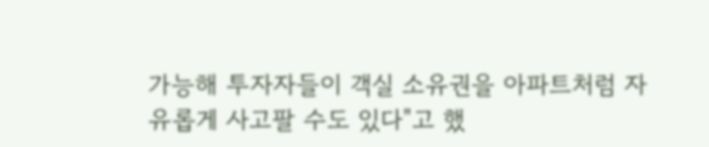가능해 투자자들이 객실 소유권을 아파트처럼 자유롭게 사고팔 수도 있다"고 했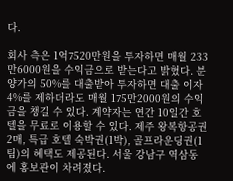다.

회사 측은 1억7520만원을 투자하면 매월 233만6000원을 수익금으로 받는다고 밝혔다. 분양가의 50%를 대출받아 투자하면 대출 이자 4%를 제하더라도 매월 175만2000원의 수익금을 챙길 수 있다. 계약자는 연간 10일간 호텔을 무료로 이용할 수 있다. 제주 왕복항공권 2매, 특급 호텔 숙박권(1박), 골프라운딩권(1팀)의 혜택도 제공된다. 서울 강남구 역삼동에 홍보관이 차려졌다.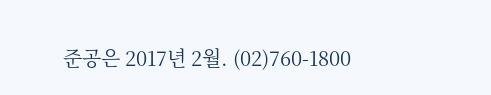준공은 2017년 2월. (02)760-1800